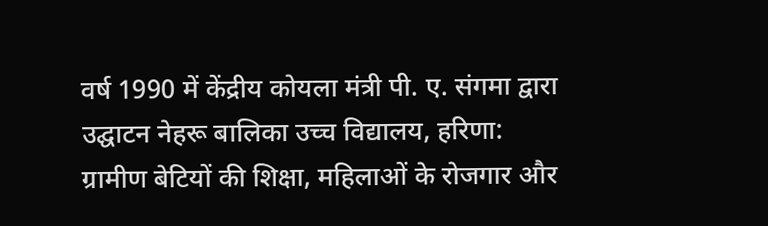वर्ष 1990 में केंद्रीय कोयला मंत्री पी. ए. संगमा द्वारा उद्घाटन नेहरू बालिका उच्च विद्यालय, हरिणा: ग्रामीण बेटियों की शिक्षा, महिलाओं के रोजगार और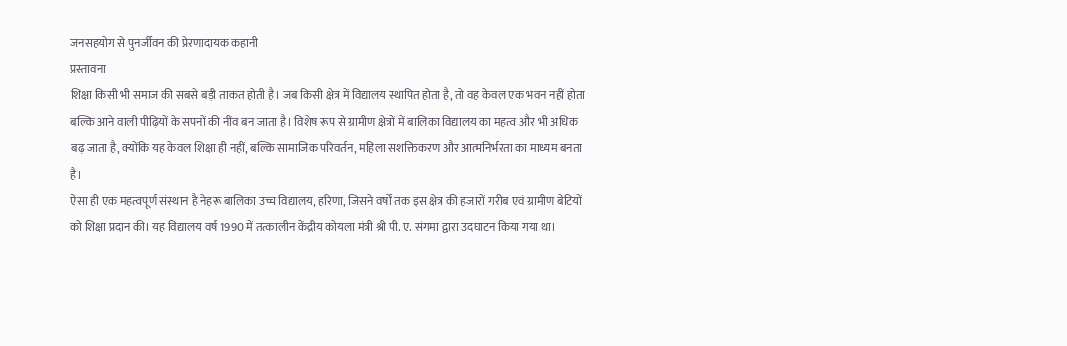जनसहयोग से पुनर्जीवन की प्रेरणादायक कहानी
प्रस्तावना
शिक्षा किसी भी समाज की सबसे बड़ी ताकत होती है। जब किसी क्षेत्र में विद्यालय स्थापित होता है, तो वह केवल एक भवन नहीं होता बल्कि आने वाली पीढ़ियों के सपनों की नींव बन जाता है। विशेष रूप से ग्रामीण क्षेत्रों में बालिका विद्यालय का महत्व और भी अधिक बढ़ जाता है, क्योंकि यह केवल शिक्षा ही नहीं, बल्कि सामाजिक परिवर्तन, महिला सशक्तिकरण और आत्मनिर्भरता का माध्यम बनता है।
ऐसा ही एक महत्वपूर्ण संस्थान है नेहरू बालिका उच्च विद्यालय, हरिणा, जिसने वर्षों तक इस क्षेत्र की हजारों गरीब एवं ग्रामीण बेटियों को शिक्षा प्रदान की। यह विद्यालय वर्ष 1990 में तत्कालीन केंद्रीय कोयला मंत्री श्री पी. ए. संगमा द्वारा उदघाटन किया गया था।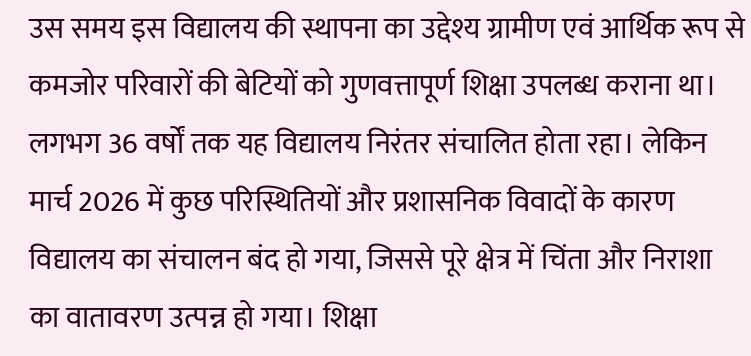उस समय इस विद्यालय की स्थापना का उद्देश्य ग्रामीण एवं आर्थिक रूप से कमजोर परिवारों की बेटियों को गुणवत्तापूर्ण शिक्षा उपलब्ध कराना था।
लगभग 36 वर्षों तक यह विद्यालय निरंतर संचालित होता रहा। लेकिन मार्च 2026 में कुछ परिस्थितियों और प्रशासनिक विवादों के कारण विद्यालय का संचालन बंद हो गया, जिससे पूरे क्षेत्र में चिंता और निराशा का वातावरण उत्पन्न हो गया। शिक्षा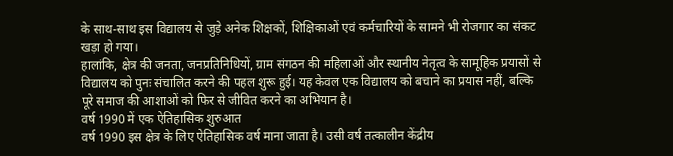के साथ-साथ इस विद्यालय से जुड़े अनेक शिक्षकों, शिक्षिकाओं एवं कर्मचारियों के सामने भी रोजगार का संकट खड़ा हो गया।
हालांकि, क्षेत्र की जनता, जनप्रतिनिधियों, ग्राम संगठन की महिलाओं और स्थानीय नेतृत्व के सामूहिक प्रयासों से विद्यालय को पुनः संचालित करने की पहल शुरू हुई। यह केवल एक विद्यालय को बचाने का प्रयास नहीं, बल्कि पूरे समाज की आशाओं को फिर से जीवित करने का अभियान है।
वर्ष 1990 में एक ऐतिहासिक शुरुआत
वर्ष 1990 इस क्षेत्र के लिए ऐतिहासिक वर्ष माना जाता है। उसी वर्ष तत्कालीन केंद्रीय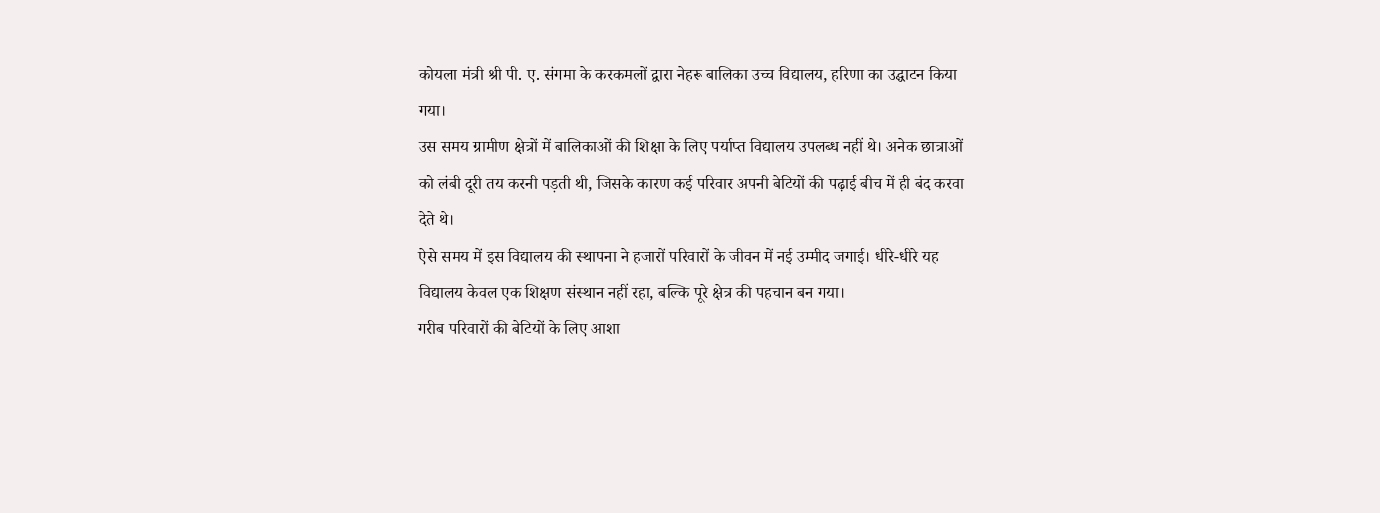कोयला मंत्री श्री पी. ए. संगमा के करकमलों द्वारा नेहरू बालिका उच्च विद्यालय, हरिणा का उद्घाटन किया गया।
उस समय ग्रामीण क्षेत्रों में बालिकाओं की शिक्षा के लिए पर्याप्त विद्यालय उपलब्ध नहीं थे। अनेक छात्राओं को लंबी दूरी तय करनी पड़ती थी, जिसके कारण कई परिवार अपनी बेटियों की पढ़ाई बीच में ही बंद करवा देते थे।
ऐसे समय में इस विद्यालय की स्थापना ने हजारों परिवारों के जीवन में नई उम्मीद जगाई। धीरे-धीरे यह विद्यालय केवल एक शिक्षण संस्थान नहीं रहा, बल्कि पूरे क्षेत्र की पहचान बन गया।
गरीब परिवारों की बेटियों के लिए आशा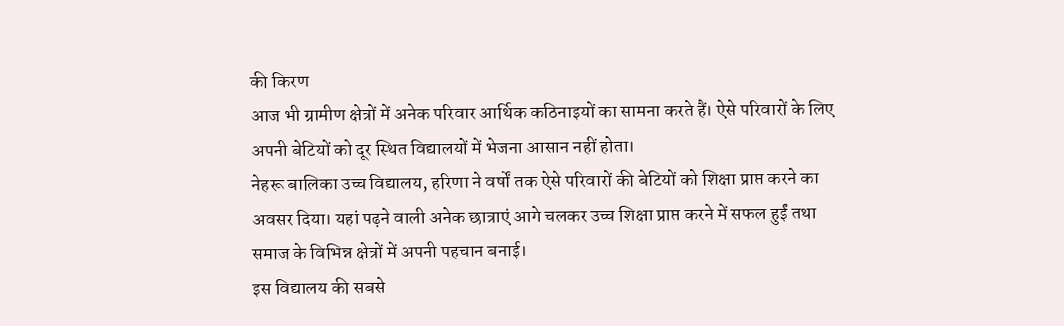की किरण
आज भी ग्रामीण क्षेत्रों में अनेक परिवार आर्थिक कठिनाइयों का सामना करते हैं। ऐसे परिवारों के लिए अपनी बेटियों को दूर स्थित विद्यालयों में भेजना आसान नहीं होता।
नेहरू बालिका उच्च विद्यालय, हरिणा ने वर्षों तक ऐसे परिवारों की बेटियों को शिक्षा प्राप्त करने का अवसर दिया। यहां पढ़ने वाली अनेक छात्राएं आगे चलकर उच्च शिक्षा प्राप्त करने में सफल हुईं तथा समाज के विभिन्न क्षेत्रों में अपनी पहचान बनाई।
इस विद्यालय की सबसे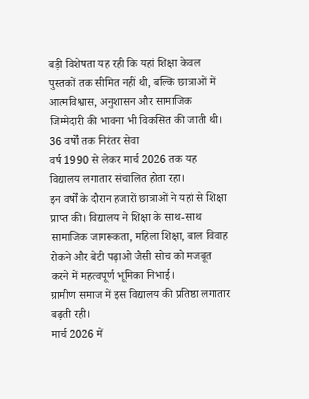बड़ी विशेषता यह रही कि यहां शिक्षा केवल पुस्तकों तक सीमित नहीं थी, बल्कि छात्राओं में आत्मविश्वास, अनुशासन और सामाजिक जिम्मेदारी की भावना भी विकसित की जाती थी।
36 वर्षों तक निरंतर सेवा
वर्ष 1990 से लेकर मार्च 2026 तक यह विद्यालय लगातार संचालित होता रहा।
इन वर्षों के दौरान हजारों छात्राओं ने यहां से शिक्षा प्राप्त की। विद्यालय ने शिक्षा के साथ-साथ सामाजिक जागरूकता, महिला शिक्षा, बाल विवाह रोकने और बेटी पढ़ाओ जैसी सोच को मजबूत करने में महत्वपूर्ण भूमिका निभाई।
ग्रामीण समाज में इस विद्यालय की प्रतिष्ठा लगातार बढ़ती रही।
मार्च 2026 में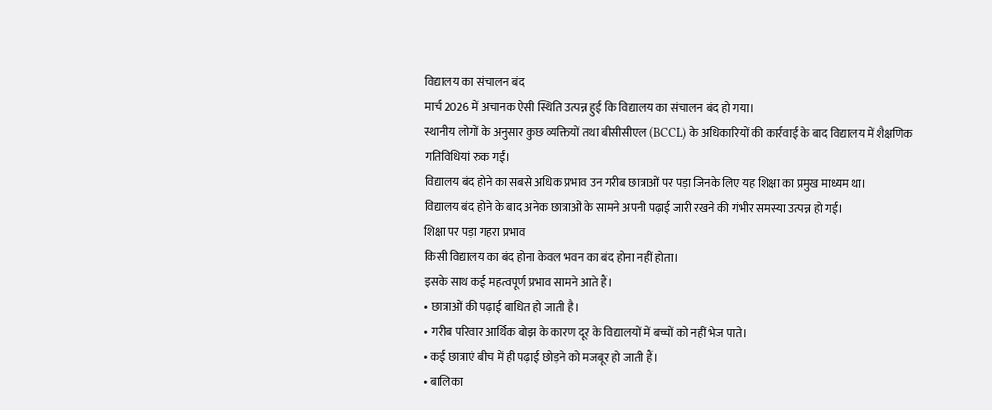विद्यालय का संचालन बंद
मार्च 2026 में अचानक ऐसी स्थिति उत्पन्न हुई कि विद्यालय का संचालन बंद हो गया।
स्थानीय लोगों के अनुसार कुछ व्यक्तियों तथा बीसीसीएल (BCCL) के अधिकारियों की कार्रवाई के बाद विद्यालय में शैक्षणिक गतिविधियां रुक गईं।
विद्यालय बंद होने का सबसे अधिक प्रभाव उन गरीब छात्राओं पर पड़ा जिनके लिए यह शिक्षा का प्रमुख माध्यम था।
विद्यालय बंद होने के बाद अनेक छात्राओं के सामने अपनी पढ़ाई जारी रखने की गंभीर समस्या उत्पन्न हो गई।
शिक्षा पर पड़ा गहरा प्रभाव
किसी विद्यालय का बंद होना केवल भवन का बंद होना नहीं होता।
इसके साथ कई महत्वपूर्ण प्रभाव सामने आते हैं।
• छात्राओं की पढ़ाई बाधित हो जाती है।
• गरीब परिवार आर्थिक बोझ के कारण दूर के विद्यालयों में बच्चों को नहीं भेज पाते।
• कई छात्राएं बीच में ही पढ़ाई छोड़ने को मजबूर हो जाती हैं।
• बालिका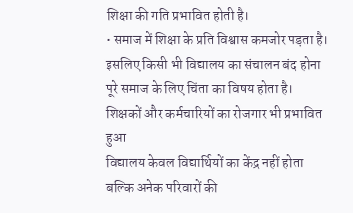शिक्षा की गति प्रभावित होती है।
• समाज में शिक्षा के प्रति विश्वास कमजोर पड़ता है।
इसलिए किसी भी विद्यालय का संचालन बंद होना पूरे समाज के लिए चिंता का विषय होता है।
शिक्षकों और कर्मचारियों का रोजगार भी प्रभावित हुआ
विद्यालय केवल विद्यार्थियों का केंद्र नहीं होता बल्कि अनेक परिवारों की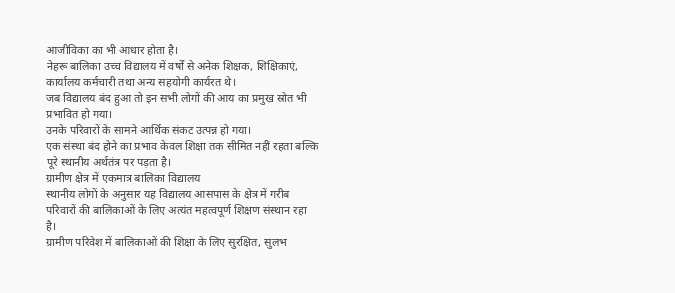आजीविका का भी आधार होता है।
नेहरू बालिका उच्च विद्यालय में वर्षों से अनेक शिक्षक, शिक्षिकाएं, कार्यालय कर्मचारी तथा अन्य सहयोगी कार्यरत थे।
जब विद्यालय बंद हुआ तो इन सभी लोगों की आय का प्रमुख स्रोत भी प्रभावित हो गया।
उनके परिवारों के सामने आर्थिक संकट उत्पन्न हो गया।
एक संस्था बंद होने का प्रभाव केवल शिक्षा तक सीमित नहीं रहता बल्कि पूरे स्थानीय अर्थतंत्र पर पड़ता है।
ग्रामीण क्षेत्र में एकमात्र बालिका विद्यालय
स्थानीय लोगों के अनुसार यह विद्यालय आसपास के क्षेत्र में गरीब परिवारों की बालिकाओं के लिए अत्यंत महत्वपूर्ण शिक्षण संस्थान रहा है।
ग्रामीण परिवेश में बालिकाओं की शिक्षा के लिए सुरक्षित, सुलभ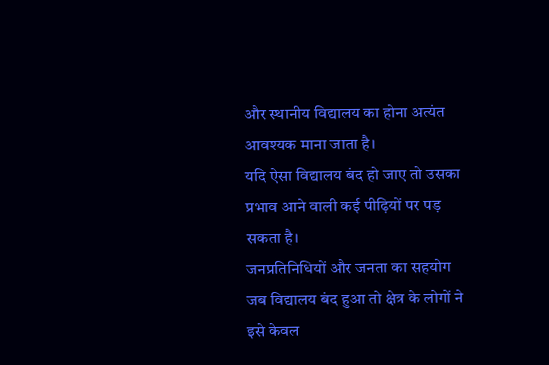और स्थानीय विद्यालय का होना अत्यंत आवश्यक माना जाता है।
यदि ऐसा विद्यालय बंद हो जाए तो उसका प्रभाव आने वाली कई पीढ़ियों पर पड़ सकता है।
जनप्रतिनिधियों और जनता का सहयोग
जब विद्यालय बंद हुआ तो क्षेत्र के लोगों ने इसे केवल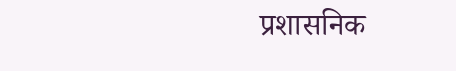प्रशासनिक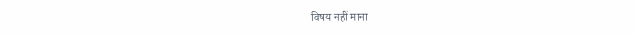विषय नहीं माना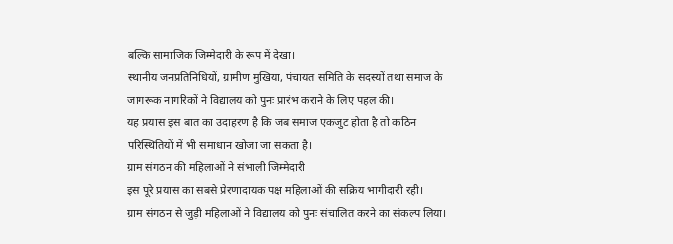बल्कि सामाजिक जिम्मेदारी के रूप में देखा।
स्थानीय जनप्रतिनिधियों, ग्रामीण मुखिया, पंचायत समिति के सदस्यों तथा समाज के जागरूक नागरिकों ने विद्यालय को पुनः प्रारंभ कराने के लिए पहल की।
यह प्रयास इस बात का उदाहरण है कि जब समाज एकजुट होता है तो कठिन परिस्थितियों में भी समाधान खोजा जा सकता है।
ग्राम संगठन की महिलाओं ने संभाली जिम्मेदारी
इस पूरे प्रयास का सबसे प्रेरणादायक पक्ष महिलाओं की सक्रिय भागीदारी रही।
ग्राम संगठन से जुड़ी महिलाओं ने विद्यालय को पुनः संचालित करने का संकल्प लिया।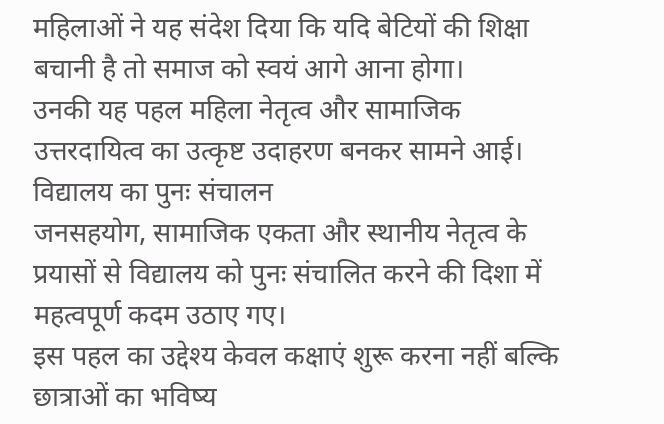महिलाओं ने यह संदेश दिया कि यदि बेटियों की शिक्षा बचानी है तो समाज को स्वयं आगे आना होगा।
उनकी यह पहल महिला नेतृत्व और सामाजिक उत्तरदायित्व का उत्कृष्ट उदाहरण बनकर सामने आई।
विद्यालय का पुनः संचालन
जनसहयोग, सामाजिक एकता और स्थानीय नेतृत्व के प्रयासों से विद्यालय को पुनः संचालित करने की दिशा में महत्वपूर्ण कदम उठाए गए।
इस पहल का उद्देश्य केवल कक्षाएं शुरू करना नहीं बल्कि छात्राओं का भविष्य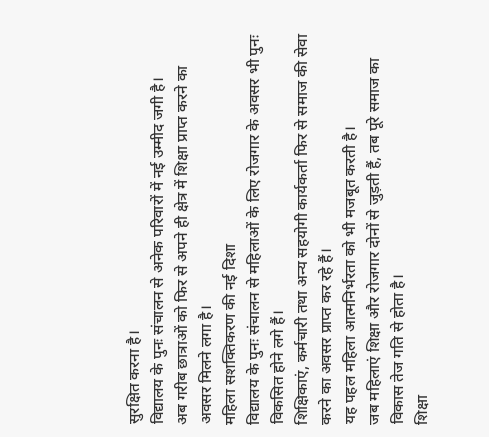सुरक्षित करना है।
विद्यालय के पुनः संचालन से अनेक परिवारों में नई उम्मीद जगी है।
अब गरीब छात्राओं को फिर से अपने ही क्षेत्र में शिक्षा प्राप्त करने का अवसर मिलने लगा है।
महिला सशक्तिकरण की नई दिशा
विद्यालय के पुनः संचालन से महिलाओं के लिए रोजगार के अवसर भी पुनः विकसित होने लगे हैं।
शिक्षिकाएं, कर्मचारी तथा अन्य सहयोगी कार्यकर्ता फिर से समाज की सेवा करने का अवसर प्राप्त कर रहे हैं।
यह पहल महिला आत्मनिर्भरता को भी मजबूत करती है।
जब महिलाएं शिक्षा और रोजगार दोनों से जुड़ती हैं, तब पूरे समाज का विकास तेज गति से होता है।
शिक्षा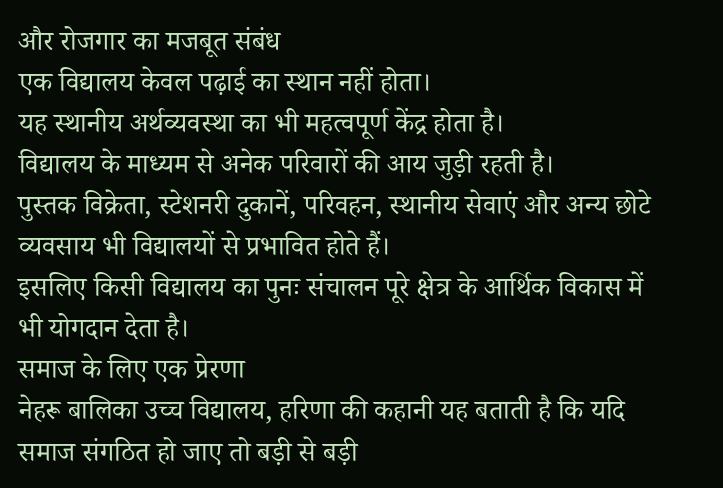और रोजगार का मजबूत संबंध
एक विद्यालय केवल पढ़ाई का स्थान नहीं होता।
यह स्थानीय अर्थव्यवस्था का भी महत्वपूर्ण केंद्र होता है।
विद्यालय के माध्यम से अनेक परिवारों की आय जुड़ी रहती है।
पुस्तक विक्रेता, स्टेशनरी दुकानें, परिवहन, स्थानीय सेवाएं और अन्य छोटे व्यवसाय भी विद्यालयों से प्रभावित होते हैं।
इसलिए किसी विद्यालय का पुनः संचालन पूरे क्षेत्र के आर्थिक विकास में भी योगदान देता है।
समाज के लिए एक प्रेरणा
नेहरू बालिका उच्च विद्यालय, हरिणा की कहानी यह बताती है कि यदि समाज संगठित हो जाए तो बड़ी से बड़ी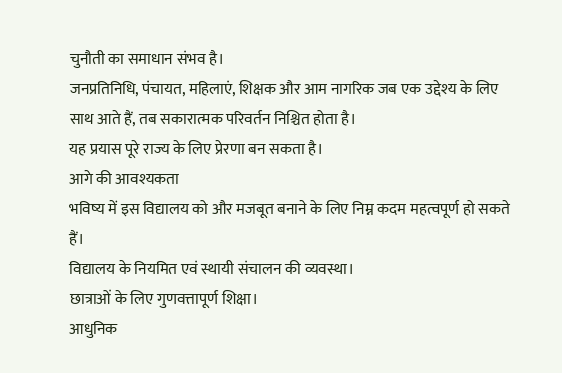चुनौती का समाधान संभव है।
जनप्रतिनिधि, पंचायत, महिलाएं, शिक्षक और आम नागरिक जब एक उद्देश्य के लिए साथ आते हैं, तब सकारात्मक परिवर्तन निश्चित होता है।
यह प्रयास पूरे राज्य के लिए प्रेरणा बन सकता है।
आगे की आवश्यकता
भविष्य में इस विद्यालय को और मजबूत बनाने के लिए निम्न कदम महत्वपूर्ण हो सकते हैं।
विद्यालय के नियमित एवं स्थायी संचालन की व्यवस्था।
छात्राओं के लिए गुणवत्तापूर्ण शिक्षा।
आधुनिक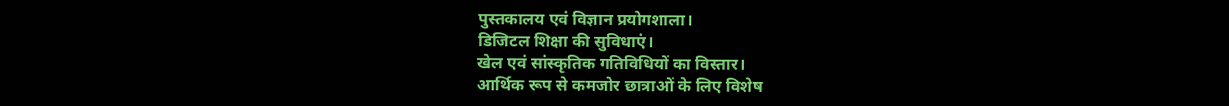पुस्तकालय एवं विज्ञान प्रयोगशाला।
डिजिटल शिक्षा की सुविधाएं।
खेल एवं सांस्कृतिक गतिविधियों का विस्तार।
आर्थिक रूप से कमजोर छात्राओं के लिए विशेष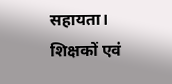सहायता।
शिक्षकों एवं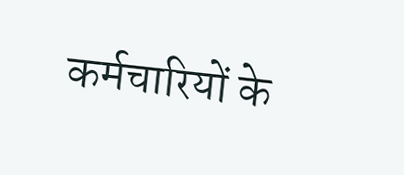कर्मचारियों के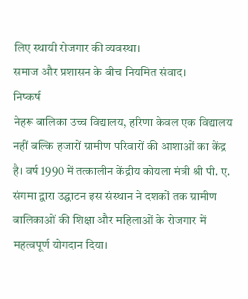लिए स्थायी रोजगार की व्यवस्था।
समाज और प्रशासन के बीच नियमित संवाद।
निष्कर्ष
नेहरू बालिका उच्च विद्यालय, हरिणा केवल एक विद्यालय नहीं बल्कि हजारों ग्रामीण परिवारों की आशाओं का केंद्र है। वर्ष 1990 में तत्कालीन केंद्रीय कोयला मंत्री श्री पी. ए. संगमा द्वारा उद्घाटन इस संस्थान ने दशकों तक ग्रामीण बालिकाओं की शिक्षा और महिलाओं के रोजगार में महत्वपूर्ण योगदान दिया।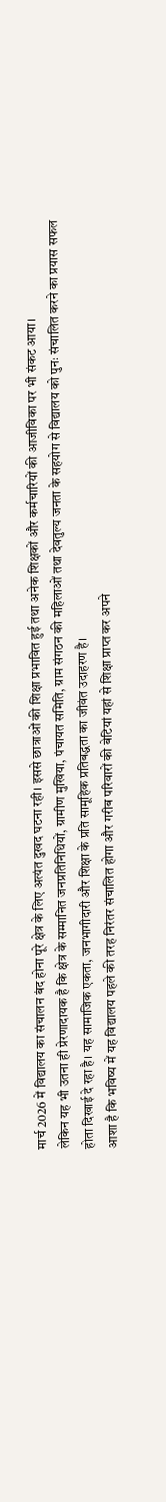मार्च 2026 में विद्यालय का संचालन बंद होना पूरे क्षेत्र के लिए अत्यंत दुखद घटना रही। इससे छात्राओं की शिक्षा प्रभावित हुई तथा अनेक शिक्षकों और कर्मचारियों की आजीविका पर भी संकट आया।
लेकिन यह भी उतना ही प्रेरणादायक है कि क्षेत्र के सम्मानित जनप्रतिनिधियों, ग्रामीण मुखिया, पंचायत समिति, ग्राम संगठन की महिलाओं तथा देवतुल्य जनता के सहयोग से विद्यालय को पुनः संचालित करने का प्रयास सफल होता दिखाई दे रहा है। यह सामाजिक एकता, जनभागीदारी और शिक्षा के प्रति सामूहिक प्रतिबद्धता का जीवंत उदाहरण है।
आशा है कि भविष्य में यह विद्यालय पहले की तरह निरंतर संचालित होगा और गरीब परिवारों की बेटियां यहां से शिक्षा प्राप्त कर अपने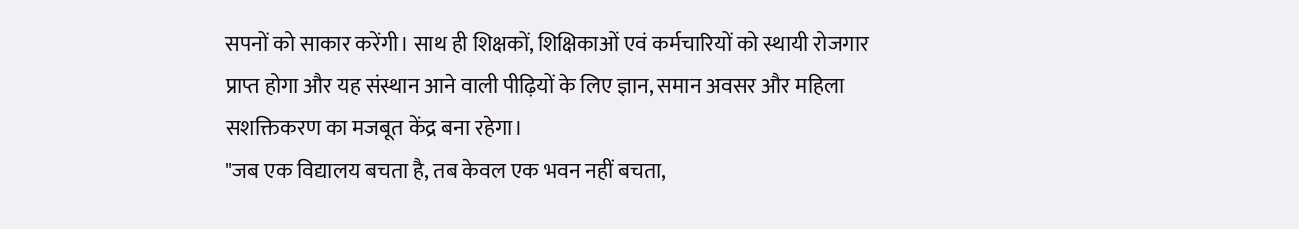सपनों को साकार करेंगी। साथ ही शिक्षकों, शिक्षिकाओं एवं कर्मचारियों को स्थायी रोजगार प्राप्त होगा और यह संस्थान आने वाली पीढ़ियों के लिए ज्ञान, समान अवसर और महिला सशक्तिकरण का मजबूत केंद्र बना रहेगा।
"जब एक विद्यालय बचता है, तब केवल एक भवन नहीं बचता,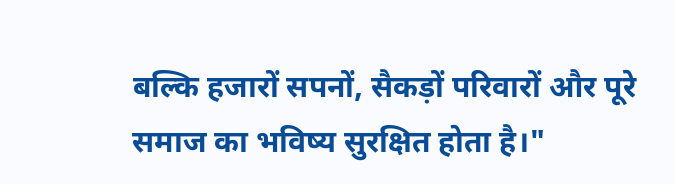बल्कि हजारों सपनों, सैकड़ों परिवारों और पूरे समाज का भविष्य सुरक्षित होता है।"